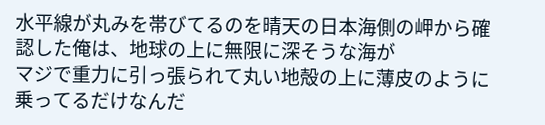水平線が丸みを帯びてるのを晴天の日本海側の岬から確認した俺は、地球の上に無限に深そうな海が
マジで重力に引っ張られて丸い地殻の上に薄皮のように乗ってるだけなんだ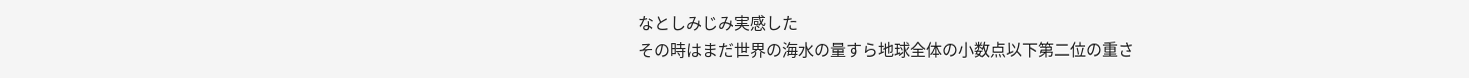なとしみじみ実感した
その時はまだ世界の海水の量すら地球全体の小数点以下第二位の重さ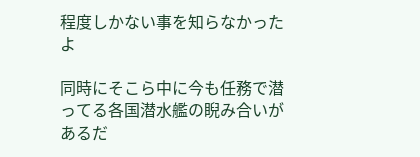程度しかない事を知らなかったよ

同時にそこら中に今も任務で潜ってる各国潜水艦の睨み合いがあるだ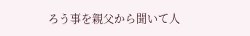ろう事を親父から聞いて人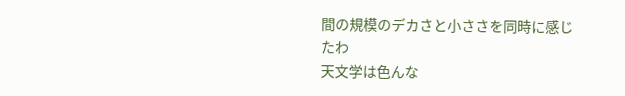間の規模のデカさと小ささを同時に感じたわ
天文学は色んな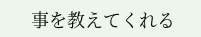事を教えてくれる